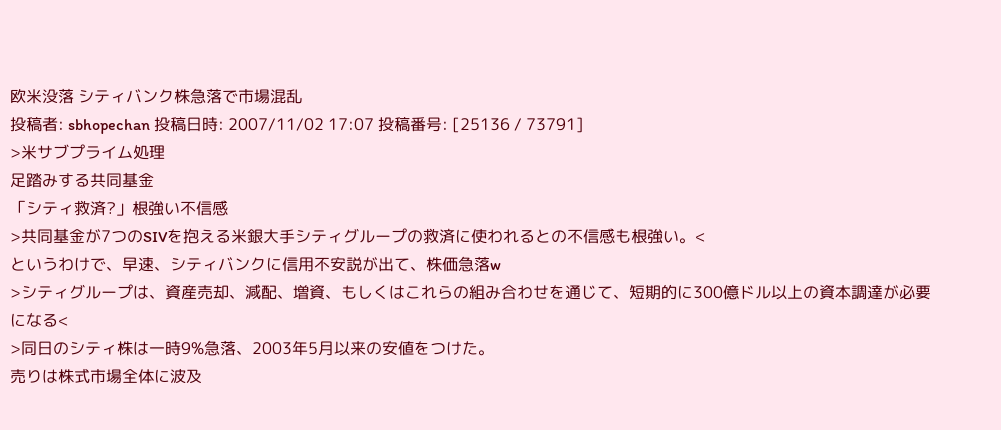欧米没落 シティバンク株急落で市場混乱
投稿者: sbhopechan 投稿日時: 2007/11/02 17:07 投稿番号: [25136 / 73791]
>米サブプライム処理
足踏みする共同基金
「シティ救済?」根強い不信感
>共同基金が7つのSIVを抱える米銀大手シティグループの救済に使われるとの不信感も根強い。<
というわけで、早速、シティバンクに信用不安説が出て、株価急落w
>シティグループは、資産売却、減配、増資、もしくはこれらの組み合わせを通じて、短期的に300億ドル以上の資本調達が必要になる<
>同日のシティ株は一時9%急落、2003年5月以来の安値をつけた。
売りは株式市場全体に波及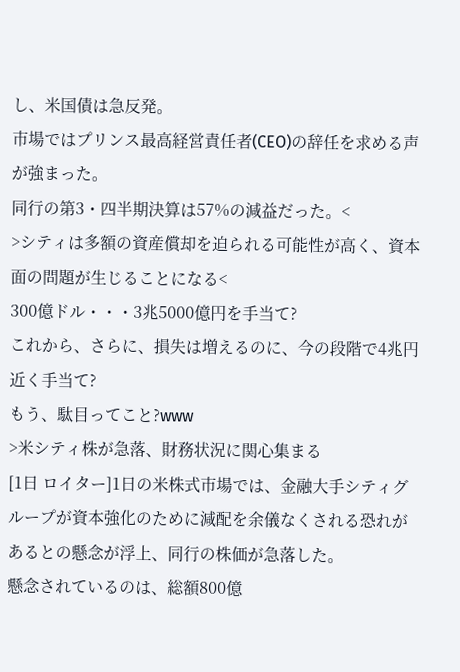し、米国債は急反発。
市場ではプリンス最高経営責任者(CEO)の辞任を求める声が強まった。
同行の第3・四半期決算は57%の減益だった。<
>シティは多額の資産償却を迫られる可能性が高く、資本面の問題が生じることになる<
300億ドル・・・3兆5000億円を手当て?
これから、さらに、損失は増えるのに、今の段階で4兆円近く手当て?
もう、駄目ってこと?www
>米シティ株が急落、財務状況に関心集まる
[1日 ロイター]1日の米株式市場では、金融大手シティグループが資本強化のために減配を余儀なくされる恐れがあるとの懸念が浮上、同行の株価が急落した。
懸念されているのは、総額800億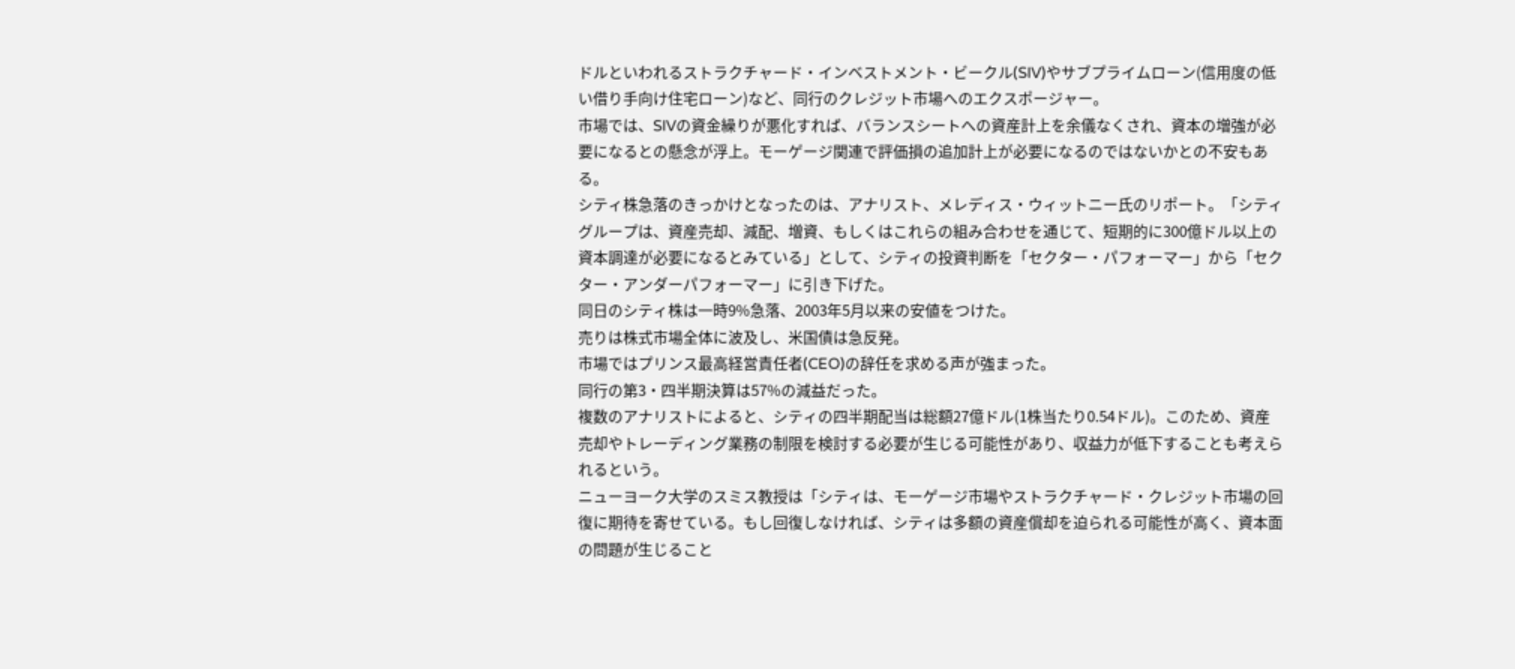ドルといわれるストラクチャード・インベストメント・ビークル(SIV)やサブプライムローン(信用度の低い借り手向け住宅ローン)など、同行のクレジット市場へのエクスポージャー。
市場では、SIVの資金繰りが悪化すれば、バランスシートへの資産計上を余儀なくされ、資本の増強が必要になるとの懸念が浮上。モーゲージ関連で評価損の追加計上が必要になるのではないかとの不安もある。
シティ株急落のきっかけとなったのは、アナリスト、メレディス・ウィットニー氏のリポート。「シティグループは、資産売却、減配、増資、もしくはこれらの組み合わせを通じて、短期的に300億ドル以上の資本調達が必要になるとみている」として、シティの投資判断を「セクター・パフォーマー」から「セクター・アンダーパフォーマー」に引き下げた。
同日のシティ株は一時9%急落、2003年5月以来の安値をつけた。
売りは株式市場全体に波及し、米国債は急反発。
市場ではプリンス最高経営責任者(CEO)の辞任を求める声が強まった。
同行の第3・四半期決算は57%の減益だった。
複数のアナリストによると、シティの四半期配当は総額27億ドル(1株当たり0.54ドル)。このため、資産売却やトレーディング業務の制限を検討する必要が生じる可能性があり、収益力が低下することも考えられるという。
ニューヨーク大学のスミス教授は「シティは、モーゲージ市場やストラクチャード・クレジット市場の回復に期待を寄せている。もし回復しなければ、シティは多額の資産償却を迫られる可能性が高く、資本面の問題が生じること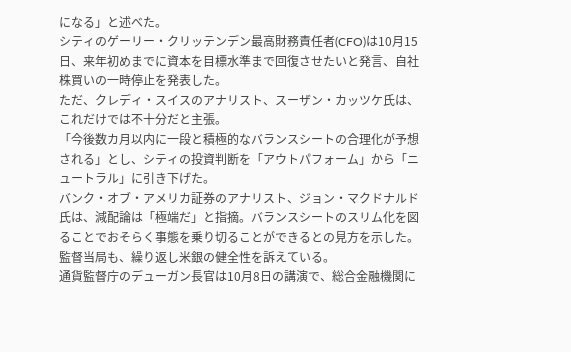になる」と述べた。
シティのゲーリー・クリッテンデン最高財務責任者(CFO)は10月15日、来年初めまでに資本を目標水準まで回復させたいと発言、自社株買いの一時停止を発表した。
ただ、クレディ・スイスのアナリスト、スーザン・カッツケ氏は、これだけでは不十分だと主張。
「今後数カ月以内に一段と積極的なバランスシートの合理化が予想される」とし、シティの投資判断を「アウトパフォーム」から「ニュートラル」に引き下げた。
バンク・オブ・アメリカ証券のアナリスト、ジョン・マクドナルド氏は、減配論は「極端だ」と指摘。バランスシートのスリム化を図ることでおそらく事態を乗り切ることができるとの見方を示した。
監督当局も、繰り返し米銀の健全性を訴えている。
通貨監督庁のデューガン長官は10月8日の講演で、総合金融機関に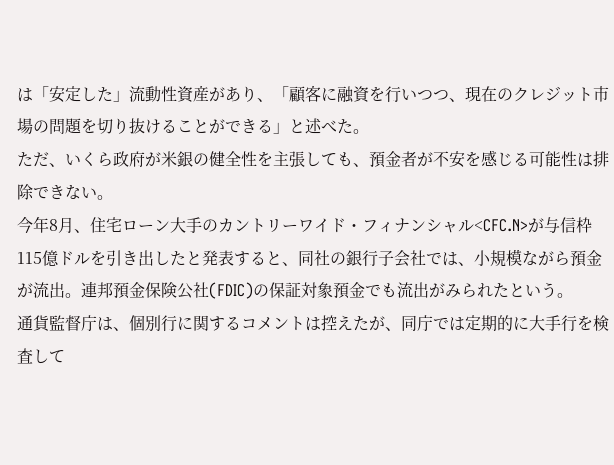は「安定した」流動性資産があり、「顧客に融資を行いつつ、現在のクレジット市場の問題を切り抜けることができる」と述べた。
ただ、いくら政府が米銀の健全性を主張しても、預金者が不安を感じる可能性は排除できない。
今年8月、住宅ローン大手のカントリーワイド・フィナンシャル<CFC.N>が与信枠115億ドルを引き出したと発表すると、同社の銀行子会社では、小規模ながら預金が流出。連邦預金保険公社(FDIC)の保証対象預金でも流出がみられたという。
通貨監督庁は、個別行に関するコメントは控えたが、同庁では定期的に大手行を検査して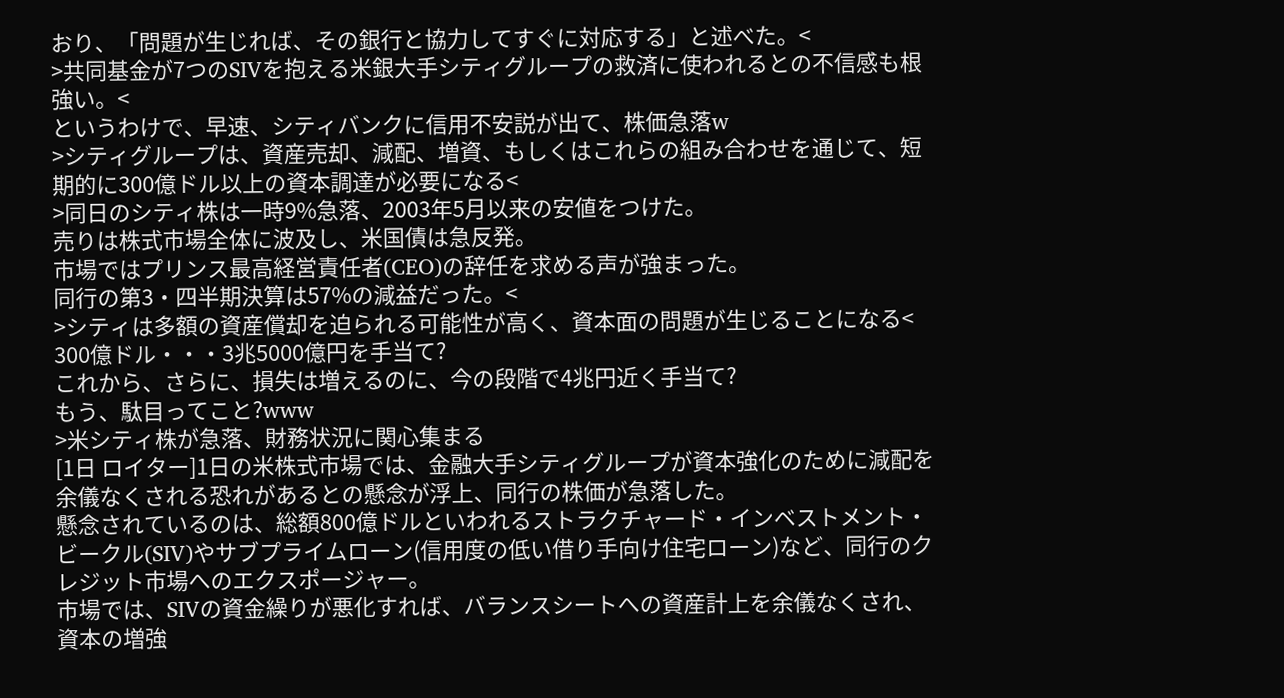おり、「問題が生じれば、その銀行と協力してすぐに対応する」と述べた。<
>共同基金が7つのSIVを抱える米銀大手シティグループの救済に使われるとの不信感も根強い。<
というわけで、早速、シティバンクに信用不安説が出て、株価急落w
>シティグループは、資産売却、減配、増資、もしくはこれらの組み合わせを通じて、短期的に300億ドル以上の資本調達が必要になる<
>同日のシティ株は一時9%急落、2003年5月以来の安値をつけた。
売りは株式市場全体に波及し、米国債は急反発。
市場ではプリンス最高経営責任者(CEO)の辞任を求める声が強まった。
同行の第3・四半期決算は57%の減益だった。<
>シティは多額の資産償却を迫られる可能性が高く、資本面の問題が生じることになる<
300億ドル・・・3兆5000億円を手当て?
これから、さらに、損失は増えるのに、今の段階で4兆円近く手当て?
もう、駄目ってこと?www
>米シティ株が急落、財務状況に関心集まる
[1日 ロイター]1日の米株式市場では、金融大手シティグループが資本強化のために減配を余儀なくされる恐れがあるとの懸念が浮上、同行の株価が急落した。
懸念されているのは、総額800億ドルといわれるストラクチャード・インベストメント・ビークル(SIV)やサブプライムローン(信用度の低い借り手向け住宅ローン)など、同行のクレジット市場へのエクスポージャー。
市場では、SIVの資金繰りが悪化すれば、バランスシートへの資産計上を余儀なくされ、資本の増強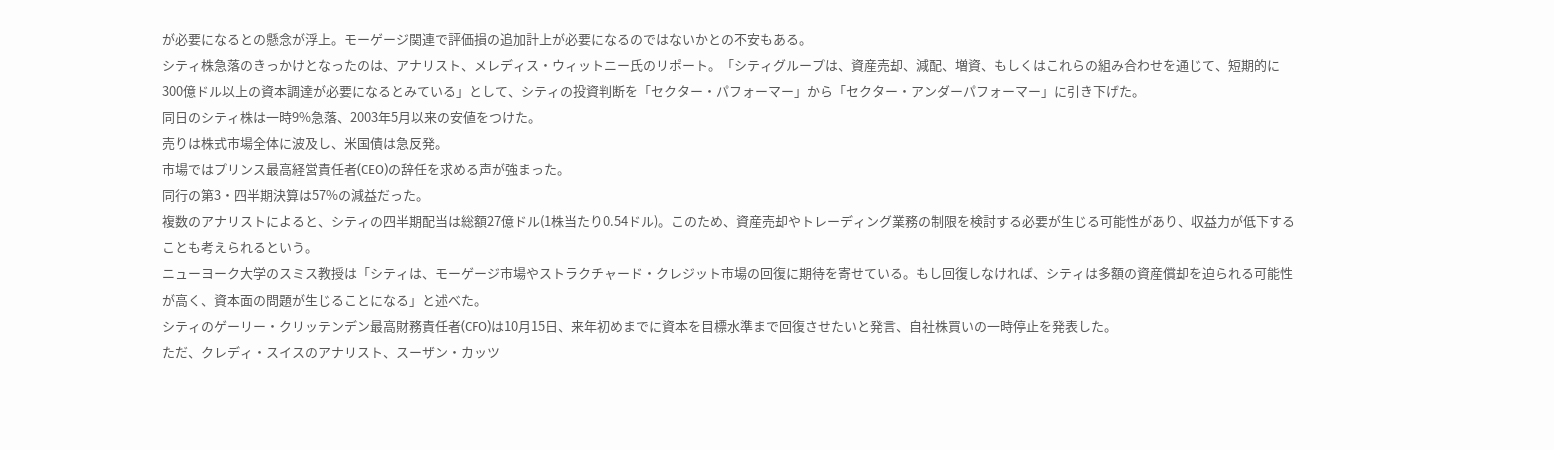が必要になるとの懸念が浮上。モーゲージ関連で評価損の追加計上が必要になるのではないかとの不安もある。
シティ株急落のきっかけとなったのは、アナリスト、メレディス・ウィットニー氏のリポート。「シティグループは、資産売却、減配、増資、もしくはこれらの組み合わせを通じて、短期的に300億ドル以上の資本調達が必要になるとみている」として、シティの投資判断を「セクター・パフォーマー」から「セクター・アンダーパフォーマー」に引き下げた。
同日のシティ株は一時9%急落、2003年5月以来の安値をつけた。
売りは株式市場全体に波及し、米国債は急反発。
市場ではプリンス最高経営責任者(CEO)の辞任を求める声が強まった。
同行の第3・四半期決算は57%の減益だった。
複数のアナリストによると、シティの四半期配当は総額27億ドル(1株当たり0.54ドル)。このため、資産売却やトレーディング業務の制限を検討する必要が生じる可能性があり、収益力が低下することも考えられるという。
ニューヨーク大学のスミス教授は「シティは、モーゲージ市場やストラクチャード・クレジット市場の回復に期待を寄せている。もし回復しなければ、シティは多額の資産償却を迫られる可能性が高く、資本面の問題が生じることになる」と述べた。
シティのゲーリー・クリッテンデン最高財務責任者(CFO)は10月15日、来年初めまでに資本を目標水準まで回復させたいと発言、自社株買いの一時停止を発表した。
ただ、クレディ・スイスのアナリスト、スーザン・カッツ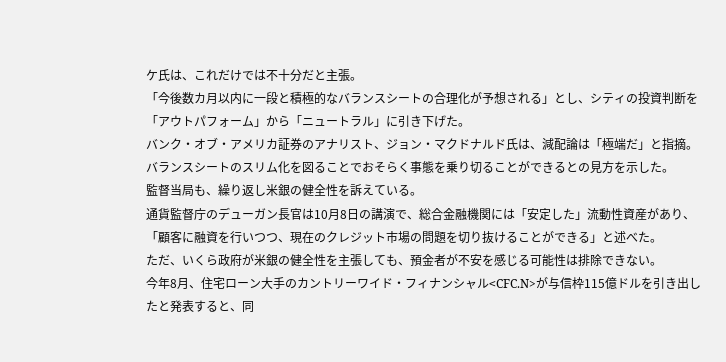ケ氏は、これだけでは不十分だと主張。
「今後数カ月以内に一段と積極的なバランスシートの合理化が予想される」とし、シティの投資判断を「アウトパフォーム」から「ニュートラル」に引き下げた。
バンク・オブ・アメリカ証券のアナリスト、ジョン・マクドナルド氏は、減配論は「極端だ」と指摘。バランスシートのスリム化を図ることでおそらく事態を乗り切ることができるとの見方を示した。
監督当局も、繰り返し米銀の健全性を訴えている。
通貨監督庁のデューガン長官は10月8日の講演で、総合金融機関には「安定した」流動性資産があり、「顧客に融資を行いつつ、現在のクレジット市場の問題を切り抜けることができる」と述べた。
ただ、いくら政府が米銀の健全性を主張しても、預金者が不安を感じる可能性は排除できない。
今年8月、住宅ローン大手のカントリーワイド・フィナンシャル<CFC.N>が与信枠115億ドルを引き出したと発表すると、同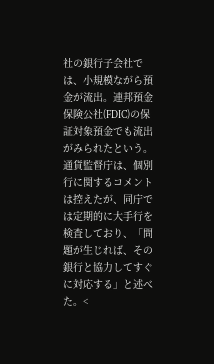社の銀行子会社では、小規模ながら預金が流出。連邦預金保険公社(FDIC)の保証対象預金でも流出がみられたという。
通貨監督庁は、個別行に関するコメントは控えたが、同庁では定期的に大手行を検査しており、「問題が生じれば、その銀行と協力してすぐに対応する」と述べた。<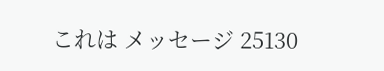これは メッセージ 25130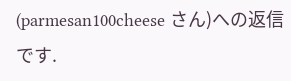(parmesan100cheese さん)への返信です.